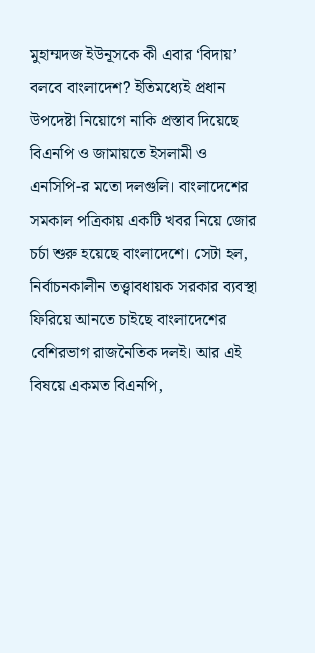মুহাম্মদজ ইউনূসকে কী এবার ‘বিদায়’ বলবে বাংলাদেশ? ইতিমধ্যেই প্রধান উপদেষ্টা নিয়োগে নাকি প্রস্তাব দিয়েছে বিএনপি ও জামায়তে ইসলামী ও এনসিপি-র মতো দলগুলি। বাংলাদেশের সমকাল পত্রিকায় একটি খবর নিয়ে জোর চর্চা শুরু হয়েছে বাংলাদেশে। সেটা হল, নির্বাচনকালীন তত্ত্বাবধায়ক সরকার ব্যবস্থা ফিরিয়ে আনতে চাইছে বাংলাদেশের বেশিরভাগ রাজনৈতিক দলই। আর এই বিষয়ে একমত বিএনপি,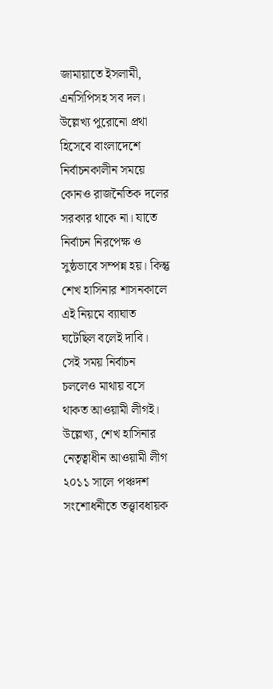জামায়াতে ইসলামী, এনসিপিসহ সব দল। উল্লেখ্য পুরোনো প্রথা হিসেবে বাংলাদেশে নির্বাচনকালীন সময়ে কোনও রাজনৈতিক দলের সরকার থাকে না। যাতে নির্বাচন নিরপেক্ষ ও সুষ্ঠভাবে সম্পন্ন হয়। কিন্তু শেখ হাসিনার শাসনকালে এই নিয়মে ব্যাঘাত ঘটেছিল বলেই দাবি।
সেই সময় নির্বাচন চললেও মাথায় বসে থাকত আওয়ামী লীগই। উল্লেখ্য, শেখ হাসিনার নেতৃত্বাধীন আওয়ামী লীগ ২০১১ সালে পঞ্চদশ সংশোধনীতে তত্ত্বাবধায়ক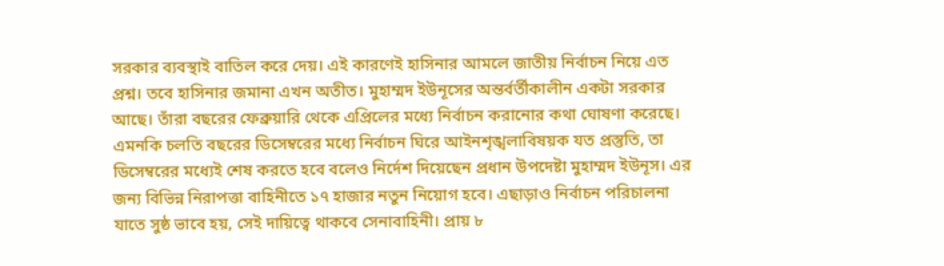সরকার ব্যবস্থাই বাতিল করে দেয়। এই কারণেই হাসিনার আমলে জাতীয় নির্বাচন নিয়ে এত প্রশ্ন। তবে হাসিনার জমানা এখন অতীত। মুহাম্মদ ইউনূসের অন্তর্বর্তীকালীন একটা সরকার আছে। তাঁরা বছরের ফেব্রুয়ারি থেকে এপ্রিলের মধ্যে নির্বাচন করানোর কথা ঘোষণা করেছে। এমনকি চলতি বছরের ডিসেম্বরের মধ্যে নির্বাচন ঘিরে আইনশৃঙ্খলাবিষয়ক যত প্রস্তুতি, তা ডিসেম্বরের মধ্যেই শেষ করতে হবে বলেও নির্দেশ দিয়েছেন প্রধান উপদেষ্টা মুহাম্মদ ইউনূস। এর জন্য বিভিন্ন নিরাপত্তা বাহিনীতে ১৭ হাজার নতুন নিয়োগ হবে। এছাড়াও নির্বাচন পরিচালনা যাতে সুষ্ঠ ভাবে হয়, সেই দায়িত্বে থাকবে সেনাবাহিনী। প্রায় ৮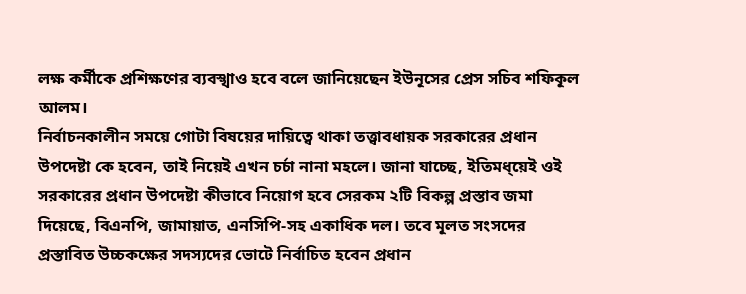লক্ষ কর্মীকে প্রশিক্ষণের ব্যবস্খাও হবে বলে জানিয়েছেন ইউনূসের প্রেস সচিব শফিকূল আলম।
নির্বাচনকালীন সময়ে গোটা বিষয়ের দায়িত্বে থাকা তত্ত্বাবধায়ক সরকারের প্রধান উপদেষ্টা কে হবেন, তাই নিয়েই এখন চর্চা নানা মহলে। জানা যাচ্ছে, ইতিমধ্য়েই ওই সরকারের প্রধান উপদেষ্টা কীভাবে নিয়োগ হবে সেরকম ২টি বিকল্প প্রস্তাব জমা দিয়েছে, বিএনপি, জামায়াত, এনসিপি-সহ একাধিক দল। তবে মূলত সংসদের প্রস্তাবিত উচ্চকক্ষের সদস্যদের ভোটে নির্বাচিত হবেন প্রধান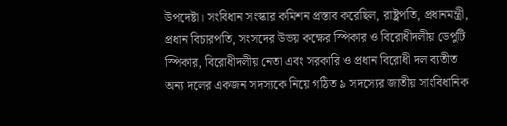উপদেষ্টা। সংবিধান সংস্কার কমিশন প্রস্তাব করেছিল, রাষ্ট্রপতি, প্রধানমন্ত্রী, প্রধান বিচারপতি, সংসদের উভয় কক্ষের স্পিকার ও বিরোধীদলীয় ডেপুটি স্পিকার, বিরোধীদলীয় নেতা এবং সরকারি ও প্রধান বিরোধী দল ব্যতীত অন্য দলের একজন সদস্যকে নিয়ে গঠিত ৯ সদস্যের জাতীয় সাংবিধানিক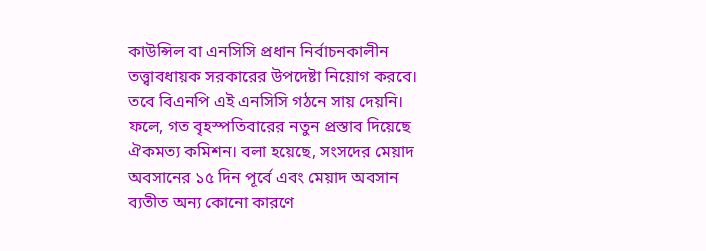কাউন্সিল বা এনসিসি প্রধান নির্বাচনকালীন তত্ত্বাবধায়ক সরকারের উপদেষ্টা নিয়োগ করবে। তবে বিএনপি এই এনসিসি গঠনে সায় দেয়নি।
ফলে, গত বৃহস্পতিবারের নতুন প্রস্তাব দিয়েছে ঐকমত্য কমিশন। বলা হয়েছে, সংসদের মেয়াদ অবসানের ১৫ দিন পূর্বে এবং মেয়াদ অবসান ব্যতীত অন্য কোনো কারণে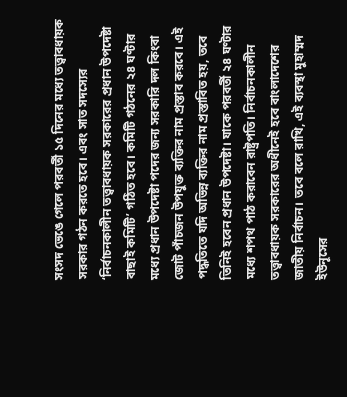সংসদ ভেঙে গেলে পরবর্তী ১৫ দিনের মধ্যে তত্ত্বাবধায়ক সরকার গঠন করতে হবে। এবং সাত সদস্যের ‘নির্বাচনকালীন তত্ত্বাবধায়ক সরকারের প্রধান উপদেষ্টা বাছাই কমিটি’ গঠিত হবে। কমিটি গঠনের ২৪ ঘণ্টার মধ্যে প্রধান উপদেষ্টা পদের জন্য সরকারি দল কিংবা জোট পাঁচজন উপযুক্ত ব্যক্তির নাম প্রস্তাব করবে। এই পদ্ধতিতে যদি অভিন্ন ব্যক্তির নাম প্রস্তাবিত হয়, তবে তিনিই হবেন প্রধান উপদেষ্টা। যাকে পরবর্তী ২৪ ঘণ্টার মধ্যে শপথ পাঠ করাবেন রাষ্ট্রপতি। নির্বাচনকালীন তত্ত্বাবধায়ক সরকারের অধীনেই হবে বাংলাদেশের জাতীয় নির্বাচন। তবে বলে রাখি, এই ব্যবস্থা মুহাম্মদ ইউনূসের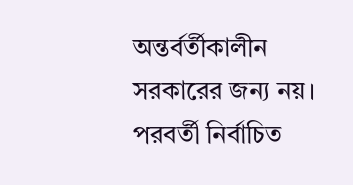অন্তর্বর্তীকালীন সরকারের জন্য নয়। পরবর্তী নির্বাচিত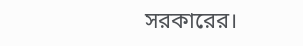সরকারের।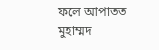ফলে আপাতত মুহাম্মদ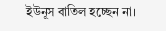ইউনূস বাতিল হচ্ছেন না।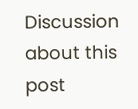Discussion about this post